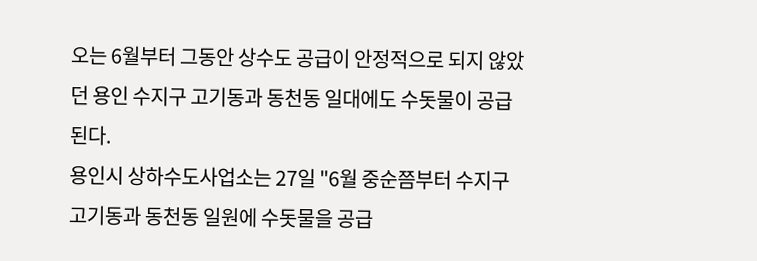오는 6월부터 그동안 상수도 공급이 안정적으로 되지 않았던 용인 수지구 고기동과 동천동 일대에도 수돗물이 공급된다.
용인시 상하수도사업소는 27일 "6월 중순쯤부터 수지구 고기동과 동천동 일원에 수돗물을 공급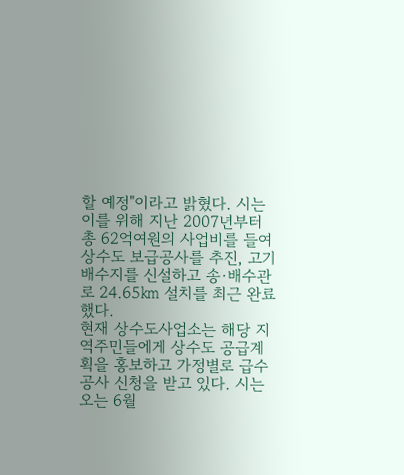할 예정"이라고 밝혔다. 시는 이를 위해 지난 2007년부터 총 62억여원의 사업비를 들여 상수도 보급공사를 추진, 고기배수지를 신설하고 송·배수관로 24.65㎞ 설치를 최근 완료했다.
현재 상수도사업소는 해당 지역주민들에게 상수도 공급계획을 홍보하고 가정별로 급수공사 신청을 받고 있다. 시는 오는 6월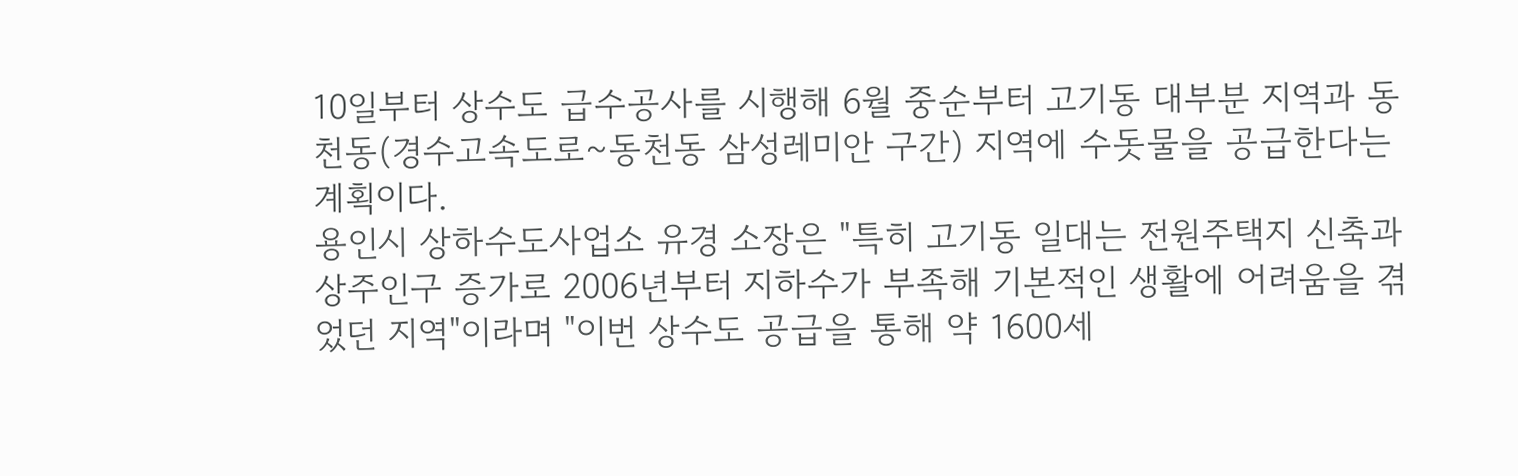10일부터 상수도 급수공사를 시행해 6월 중순부터 고기동 대부분 지역과 동천동(경수고속도로~동천동 삼성레미안 구간) 지역에 수돗물을 공급한다는 계획이다.
용인시 상하수도사업소 유경 소장은 "특히 고기동 일대는 전원주택지 신축과 상주인구 증가로 2006년부터 지하수가 부족해 기본적인 생활에 어려움을 겪었던 지역"이라며 "이번 상수도 공급을 통해 약 1600세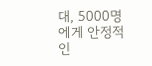대, 5000명에게 안정적인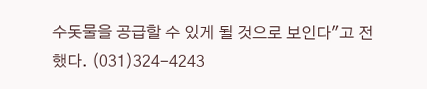수돗물을 공급할 수 있게 될 것으로 보인다"고 전했다. (031)324-4243